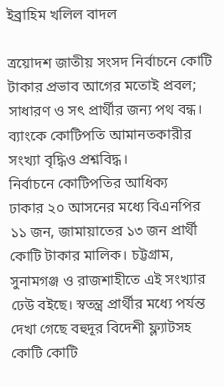ইব্রাহিম খলিল বাদল

ত্রয়োদশ জাতীয় সংসদ নির্বাচনে কোটি টাকার প্রভাব আগের মতোই প্রবল; সাধারণ ও সৎ প্রার্থীর জন্য পথ বন্ধ। ব্যাংকে কোটিপতি আমানতকারীর সংখ্যা বৃদ্ধিও প্রশ্নবিদ্ধ।
নির্বাচনে কোটিপতির আধিক্য
ঢাকার ২০ আসনের মধ্যে বিএনপির ১১ জন, জামায়াতের ১৩ জন প্রার্থী কোটি টাকার মালিক। চট্টগ্রাম, সুনামগঞ্জ ও রাজশাহীতে এই সংখ্যার ঢেউ বইছে। স্বতন্ত্র প্রার্থীর মধ্যে পর্যন্ত দেখা গেছে বহুদূর বিদেশী ফ্ল্যাটসহ কোটি কোটি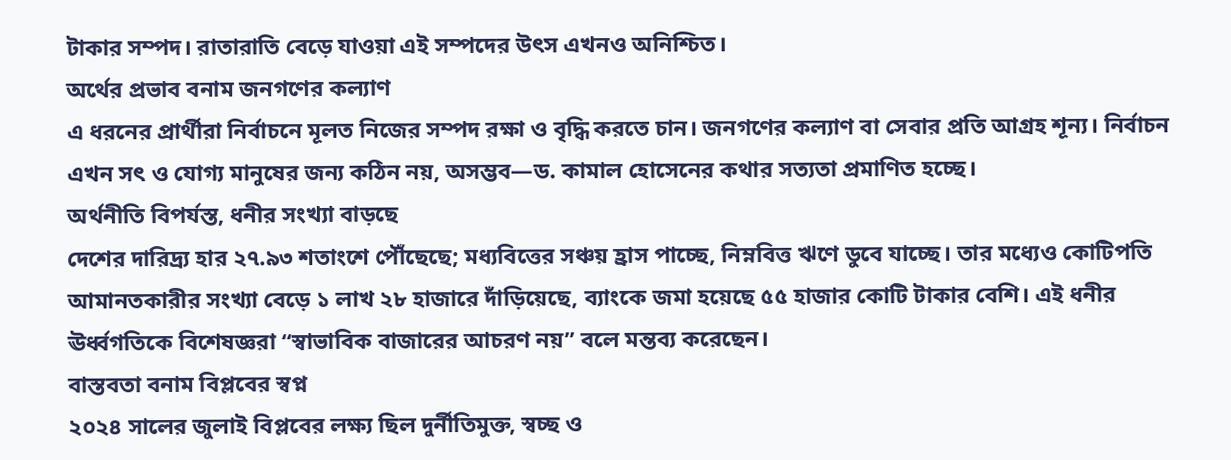টাকার সম্পদ। রাতারাতি বেড়ে যাওয়া এই সম্পদের উৎস এখনও অনিশ্চিত।
অর্থের প্রভাব বনাম জনগণের কল্যাণ
এ ধরনের প্রার্থীরা নির্বাচনে মূলত নিজের সম্পদ রক্ষা ও বৃদ্ধি করতে চান। জনগণের কল্যাণ বা সেবার প্রতি আগ্রহ শূন্য। নির্বাচন এখন সৎ ও যোগ্য মানুষের জন্য কঠিন নয়, অসম্ভব—ড. কামাল হোসেনের কথার সত্যতা প্রমাণিত হচ্ছে।
অর্থনীতি বিপর্যস্ত, ধনীর সংখ্যা বাড়ছে
দেশের দারিদ্র্য হার ২৭.৯৩ শতাংশে পৌঁছেছে; মধ্যবিত্তের সঞ্চয় হ্রাস পাচ্ছে, নিম্নবিত্ত ঋণে ডুবে যাচ্ছে। তার মধ্যেও কোটিপতি আমানতকারীর সংখ্যা বেড়ে ১ লাখ ২৮ হাজারে দাঁড়িয়েছে, ব্যাংকে জমা হয়েছে ৫৫ হাজার কোটি টাকার বেশি। এই ধনীর ঊর্ধ্বগতিকে বিশেষজ্ঞরা “স্বাভাবিক বাজারের আচরণ নয়” বলে মন্তব্য করেছেন।
বাস্তবতা বনাম বিপ্লবের স্বপ্ন
২০২৪ সালের জুলাই বিপ্লবের লক্ষ্য ছিল দুর্নীতিমুক্ত, স্বচ্ছ ও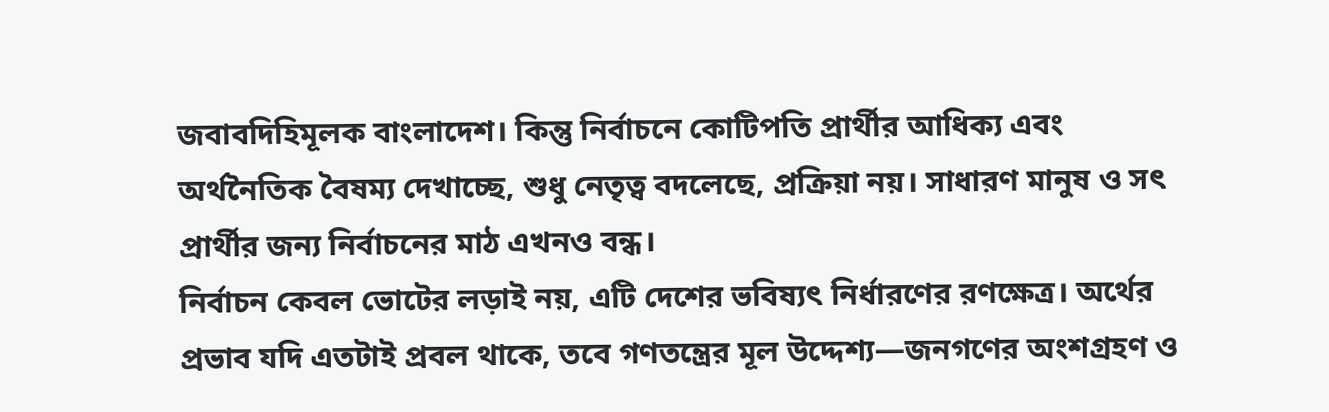জবাবদিহিমূলক বাংলাদেশ। কিন্তু নির্বাচনে কোটিপতি প্রার্থীর আধিক্য এবং অর্থনৈতিক বৈষম্য দেখাচ্ছে, শুধু নেতৃত্ব বদলেছে, প্রক্রিয়া নয়। সাধারণ মানুষ ও সৎ প্রার্থীর জন্য নির্বাচনের মাঠ এখনও বন্ধ।
নির্বাচন কেবল ভোটের লড়াই নয়, এটি দেশের ভবিষ্যৎ নির্ধারণের রণক্ষেত্র। অর্থের প্রভাব যদি এতটাই প্রবল থাকে, তবে গণতন্ত্রের মূল উদ্দেশ্য—জনগণের অংশগ্রহণ ও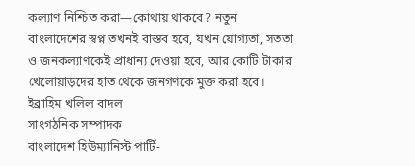কল্যাণ নিশ্চিত করা—কোথায় থাকবে? নতুন বাংলাদেশের স্বপ্ন তখনই বাস্তব হবে, যখন যোগ্যতা, সততা ও জনকল্যাণকেই প্রাধান্য দেওয়া হবে, আর কোটি টাকার খেলোয়াড়দের হাত থেকে জনগণকে মুক্ত করা হবে।
ইব্রাহিম খলিল বাদল
সাংগঠনিক সম্পাদক
বাংলাদেশ হিউম্যানিস্ট পার্টি-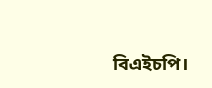বিএইচপি।